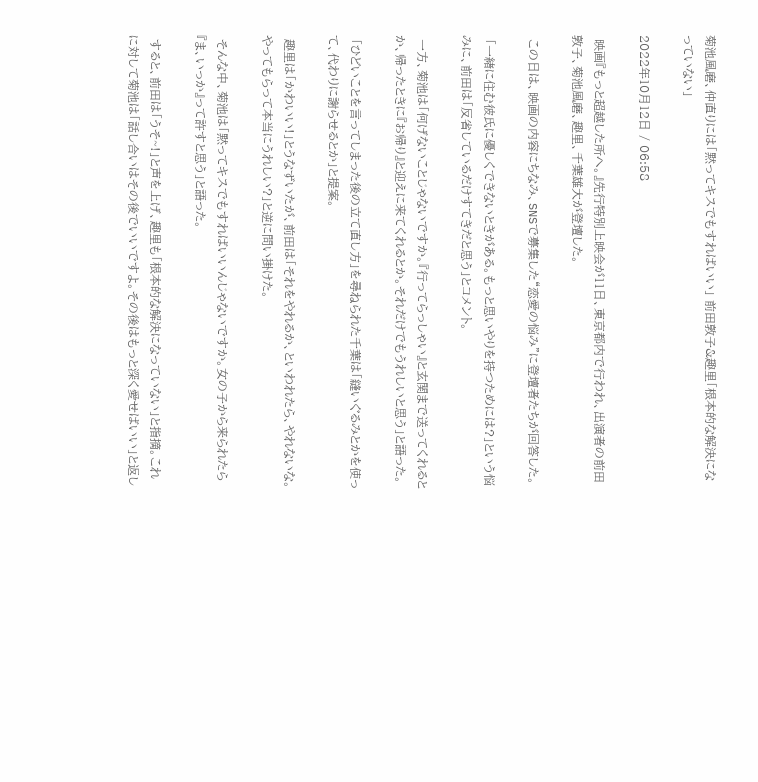菊池風磨、仲直りには「黙ってキスでもすればいい」 前田敦子&趣里「根本的な解決になっていない」

2022年10月12日 / 06:58

 映画『もっと超越した所へ。』先行特別上映会が11日、東京都内で行われ、出演者の前田敦子、菊池風磨、趣里、千葉雄大が登壇した。

 この日は、映画の内容にちなみ、SNSで募集した“恋愛の悩み”に登壇者たちが回答した。

 「一緒に住む彼氏に優しくできないときがある。もっと思いやりを持つためには?」という悩みに、前田は「反省しているだけすてきだと思う」とコメント。

 一方、菊池は「何げないことじゃないですか。『行ってらっしゃい』と玄関まで送ってくれるとか、帰ったときに『お帰り』と迎えに来てくれるとか。それだけでもうれしいと思う」と語った。

 「ひどいことを言ってしまった後の立て直し方」を尋ねられた千葉は「縫いぐるみとかを使って、代わりに謝らせるとか」と提案。

 趣里は「かわいい!」とうなずいたが、前田は「それをやれるか、といわれたら、やれないな。やってもらって本当にうれしい?」と逆に問い掛けた。

 そんな中、菊池は「黙ってキスでもすればいいんじゃないですか。女の子から来られたら『ま、いっか』って許すと思う」と語った。

 すると、前田は「うそ~!」と声を上げ、趣里も「根本的な解決になっていない」と指摘。これに対して菊池は「話し合いはその後でいいですよ。その後はもっと深く愛せばいい」と返し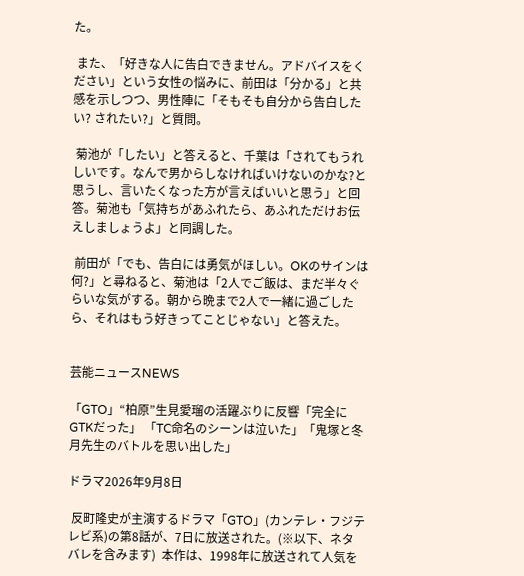た。

 また、「好きな人に告白できません。アドバイスをください」という女性の悩みに、前田は「分かる」と共感を示しつつ、男性陣に「そもそも自分から告白したい? されたい?」と質問。

 菊池が「したい」と答えると、千葉は「されてもうれしいです。なんで男からしなければいけないのかな?と思うし、言いたくなった方が言えばいいと思う」と回答。菊池も「気持ちがあふれたら、あふれただけお伝えしましょうよ」と同調した。

 前田が「でも、告白には勇気がほしい。OKのサインは何?」と尋ねると、菊池は「2人でご飯は、まだ半々ぐらいな気がする。朝から晩まで2人で一緒に過ごしたら、それはもう好きってことじゃない」と答えた。


芸能ニュースNEWS

「GTO」“柏原”生見愛瑠の活躍ぶりに反響「完全にGTKだった」 「TC命名のシーンは泣いた」「鬼塚と冬月先生のバトルを思い出した」

ドラマ2026年9月8日

 反町隆史が主演するドラマ「GTO」(カンテレ・フジテレビ系)の第8話が、7日に放送された。(※以下、ネタバレを含みます)  本作は、1998年に放送されて人気を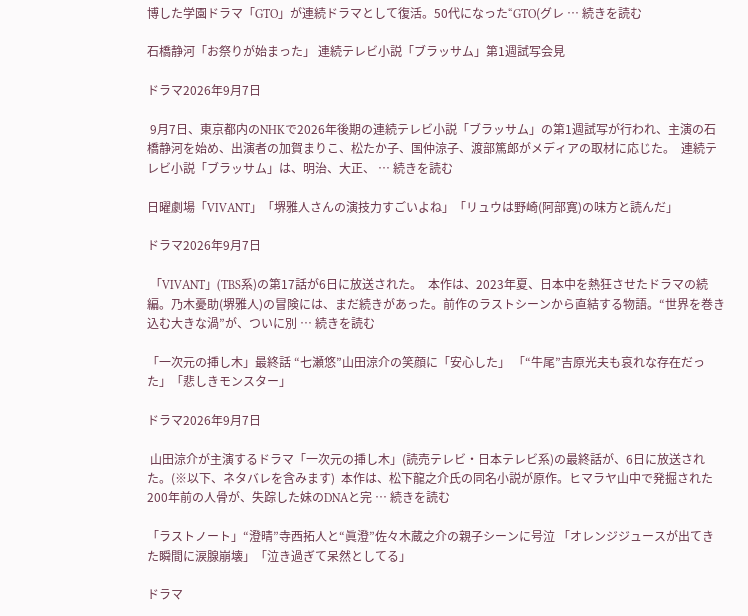博した学園ドラマ「GTO」が連続ドラマとして復活。50代になった“GTO(グレ … 続きを読む

石橋静河「お祭りが始まった」 連続テレビ小説「ブラッサム」第1週試写会見

ドラマ2026年9月7日

 9月7日、東京都内のNHKで2026年後期の連続テレビ小説「ブラッサム」の第1週試写が行われ、主演の石橋静河を始め、出演者の加賀まりこ、松たか子、国仲涼子、渡部篤郎がメディアの取材に応じた。  連続テレビ小説「ブラッサム」は、明治、大正、 … 続きを読む

日曜劇場「VIVANT」「堺雅人さんの演技力すごいよね」「リュウは野崎(阿部寛)の味方と読んだ」

ドラマ2026年9月7日

 「VIVANT」(TBS系)の第17話が6日に放送された。  本作は、2023年夏、日本中を熱狂させたドラマの続編。乃木憂助(堺雅人)の冒険には、まだ続きがあった。前作のラストシーンから直結する物語。“世界を巻き込む大きな渦”が、ついに別 … 続きを読む

「一次元の挿し木」最終話 “七瀬悠”山田涼介の笑顔に「安心した」 「“牛尾”吉原光夫も哀れな存在だった」「悲しきモンスター」

ドラマ2026年9月7日

 山田涼介が主演するドラマ「一次元の挿し木」(読売テレビ・日本テレビ系)の最終話が、6日に放送された。(※以下、ネタバレを含みます)  本作は、松下龍之介氏の同名小説が原作。ヒマラヤ山中で発掘された200年前の人骨が、失踪した妹のDNAと完 … 続きを読む

「ラストノート」“澄晴”寺西拓人と“眞澄”佐々木蔵之介の親子シーンに号泣 「オレンジジュースが出てきた瞬間に涙腺崩壊」「泣き過ぎて呆然としてる」

ドラマ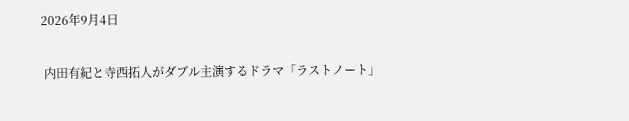2026年9月4日

 内田有紀と寺西拓人がダブル主演するドラマ「ラストノート」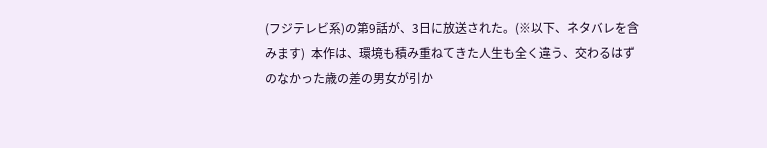(フジテレビ系)の第9話が、3日に放送された。(※以下、ネタバレを含みます)  本作は、環境も積み重ねてきた人生も全く違う、交わるはずのなかった歳の差の男女が引か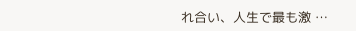れ合い、人生で最も激 …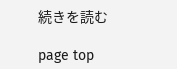続きを読む

page top